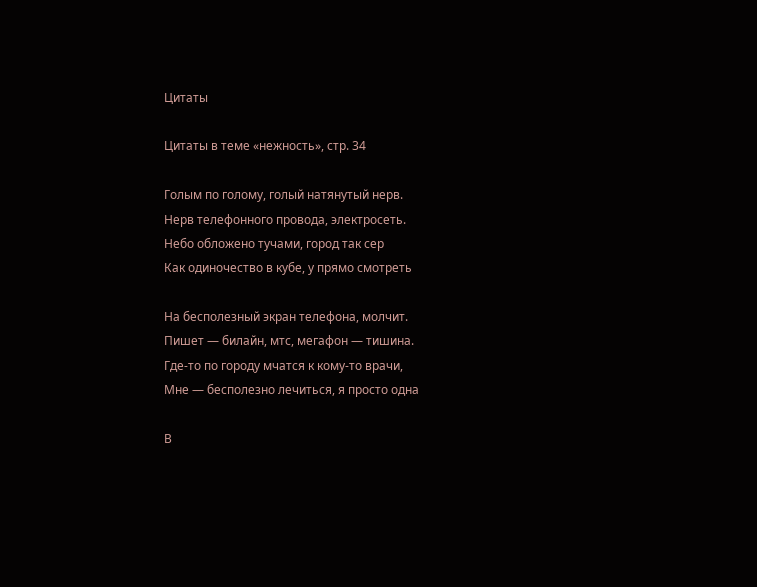Цитаты

Цитаты в теме «нежность», стр. 34

Голым по голому, голый натянутый нерв.
Нерв телефонного провода, электросеть.
Небо обложено тучами, город так сер
Как одиночество в кубе, у прямо смотреть

На бесполезный экран телефона, молчит.
Пишет — билайн, мтс, мегафон — тишина.
Где-то по городу мчатся к кому-то врачи,
Мне — бесполезно лечиться, я просто одна

В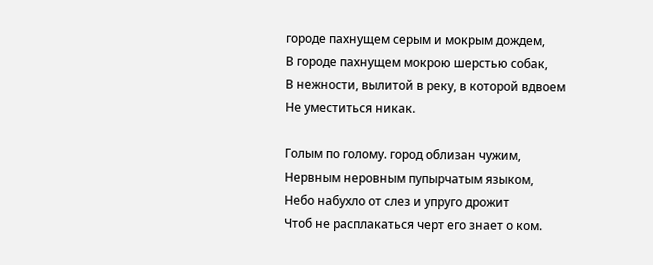городе пахнущем серым и мокрым дождем,
В городе пахнущем мокрою шерстью собак,
В нежности, вылитой в реку, в которой вдвоем
Не уместиться никак.

Голым по голому. город облизан чужим,
Нервным неровным пупырчатым языком,
Небо набухло от слез и упруго дрожит
Чтоб не расплакаться черт его знает о ком.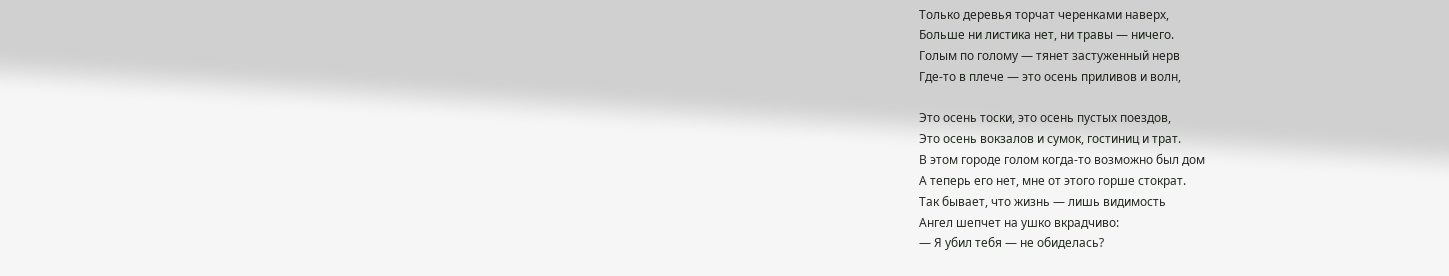Только деревья торчат черенками наверх,
Больше ни листика нет, ни травы — ничего.
Голым по голому — тянет застуженный нерв
Где-то в плече — это осень приливов и волн,

Это осень тоски, это осень пустых поездов,
Это осень вокзалов и сумок, гостиниц и трат.
В этом городе голом когда-то возможно был дом
А теперь его нет, мне от этого горше стократ.
Так бывает, что жизнь — лишь видимость
Ангел шепчет на ушко вкрадчиво:
— Я убил тебя — не обиделась?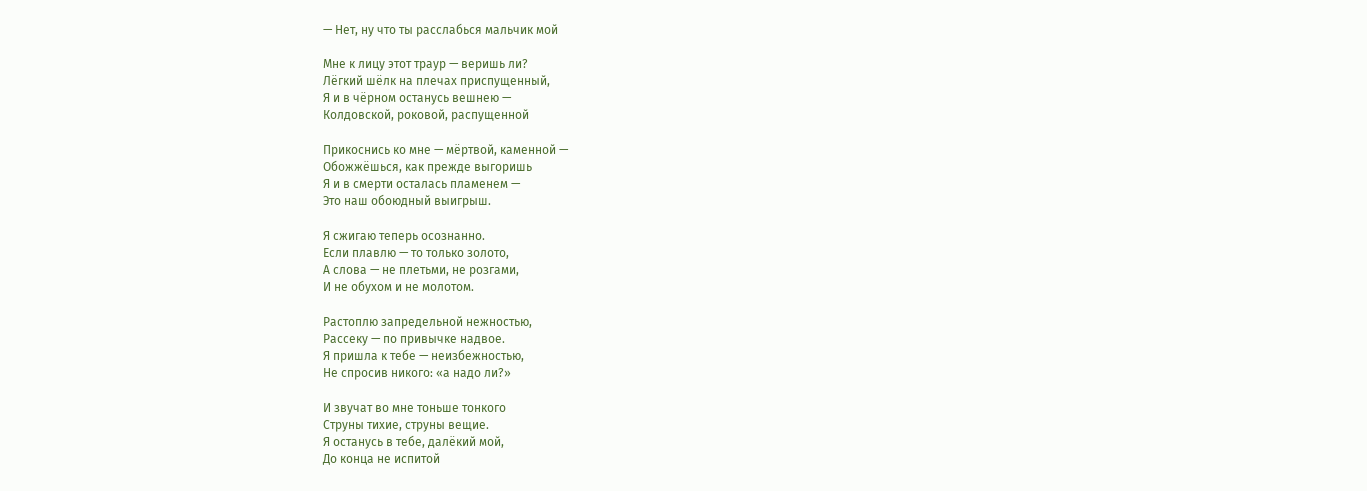— Нет, ну что ты расслабься мальчик мой

Мне к лицу этот траур — веришь ли?
Лёгкий шёлк на плечах приспущенный,
Я и в чёрном останусь вешнею —
Колдовской, роковой, распущенной

Прикоснись ко мне — мёртвой, каменной —
Обожжёшься, как прежде выгоришь
Я и в смерти осталась пламенем —
Это наш обоюдный выигрыш.

Я сжигаю теперь осознанно.
Если плавлю — то только золото,
А слова — не плетьми, не розгами,
И не обухом и не молотом.

Растоплю запредельной нежностью,
Рассеку — по привычке надвое.
Я пришла к тебе — неизбежностью,
Не спросив никого: «а надо ли?»

И звучат во мне тоньше тонкого
Струны тихие, струны вещие.
Я останусь в тебе, далёкий мой,
До конца не испитой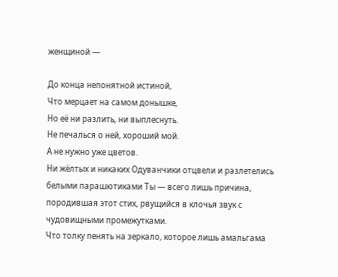женщиной —

До конца непонятной истиной,
Что мерцает на самом донышке,
Но её ни разлить, ни выплеснуть.
Не печалься о ней, хороший мой.
А не нужно уже цветов.
Ни жёлтых и никаких Одуванчики отцвели и разлетелись белыми парашютиками Ты — всего лишь причина, породившая этот стих, рвущийся в клочья звук с чудовищными промежутками.
Что толку пенять на зеркало, которое лишь амальгама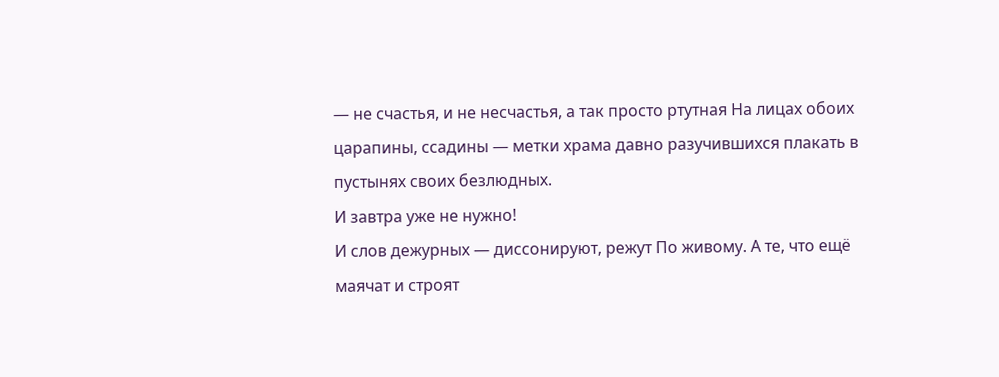— не счастья, и не несчастья, а так просто ртутная На лицах обоих царапины, ссадины — метки храма давно разучившихся плакать в пустынях своих безлюдных.
И завтра уже не нужно!
И слов дежурных — диссонируют, режут По живому. А те, что ещё маячат и строят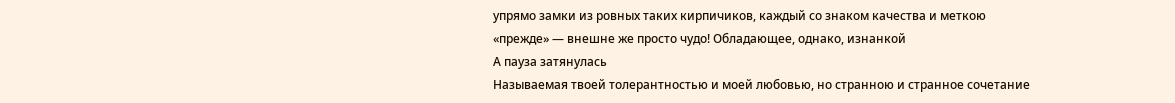упрямо замки из ровных таких кирпичиков, каждый со знаком качества и меткою «прежде» — внешне же просто чудо! Обладающее, однако, изнанкой
А пауза затянулась
Называемая твоей толерантностью и моей любовью, но странною и странное сочетание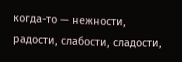когда-то — нежности, радости, слабости, сладости,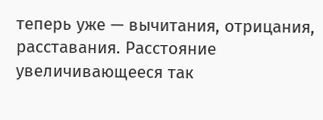теперь уже — вычитания, отрицания, расставания. Расстояние
увеличивающееся так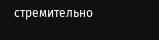стремительно